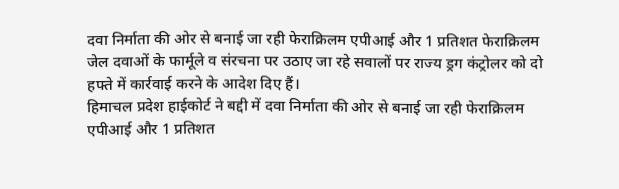दवा निर्माता की ओर से बनाई जा रही फेराक्रिलम एपीआई और 1 प्रतिशत फेराक्रिलम जेल दवाओं के फार्मूले व संरचना पर उठाए जा रहे सवालों पर राज्य ड्रग कंट्रोलर को दो हफ्ते में कार्रवाई करने के आदेश दिए हैं।
हिमाचल प्रदेश हाईकोर्ट ने बद्दी में दवा निर्माता की ओर से बनाई जा रही फेराक्रिलम एपीआई और 1 प्रतिशत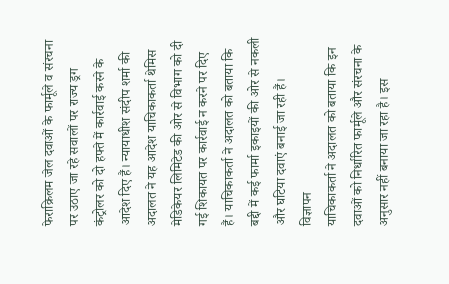फेराक्रिलम जेल दवाओं के फार्मूले व संरचना पर उठाए जा रहे सवालों पर राज्य ड्रग कंट्रोलर को दो हफ्ते में कार्रवाई करने के आदेश दिए हैं। न्यायाधीश संदीप शर्मा की अदालत ने यह आदेश याचिकाकर्ता थेमिस मेडिकेयर लिमिटेड की ओर से विभाग को दी गई शिकायत पर कार्रवाई न करने पर दिए हैं। याचिकाकर्ता ने अदालत को बताया कि बद्दी में कई फार्मा इकाइयों की ओर से नकली और घटिया दवाएं बनाई जा रही हैं।
विज्ञापन
याचिकाकर्ता ने अदालत को बताया कि इन दवाओं को निर्धारित फार्मूले और संरचना के अनुसार नहीं बनाया जा रहा है। इस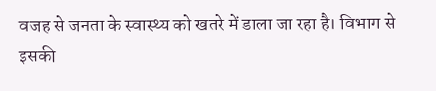वजह से जनता के स्वास्थ्य को खतरे में डाला जा रहा है। विभाग से इसकी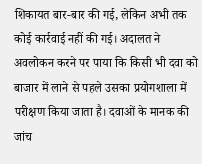शिकायत बार-बार की गई, लेकिन अभी तक कोई कार्रवाई नहीं की गई। अदालत ने अवलोकन करने पर पाया कि किसी भी दवा को बाजार में लाने से पहले उसका प्रयोगशाला में परीक्षण किया जाता है। दवाओं के मानक की जांच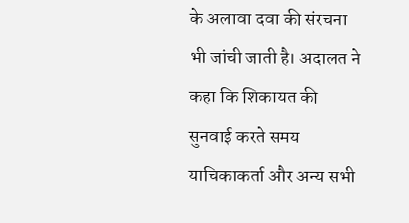के अलावा दवा की संरचना भी जांची जाती है। अदालत ने कहा कि शिकायत की सुनवाई करते समय याचिकाकर्ता और अन्य सभी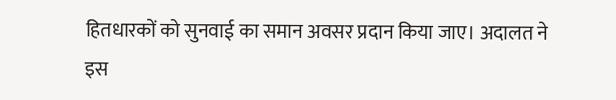हितधारकों को सुनवाई का समान अवसर प्रदान किया जाए। अदालत ने इस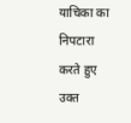याचिका का निपटारा करते हुए उक्त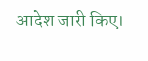आदेश जारी किए।